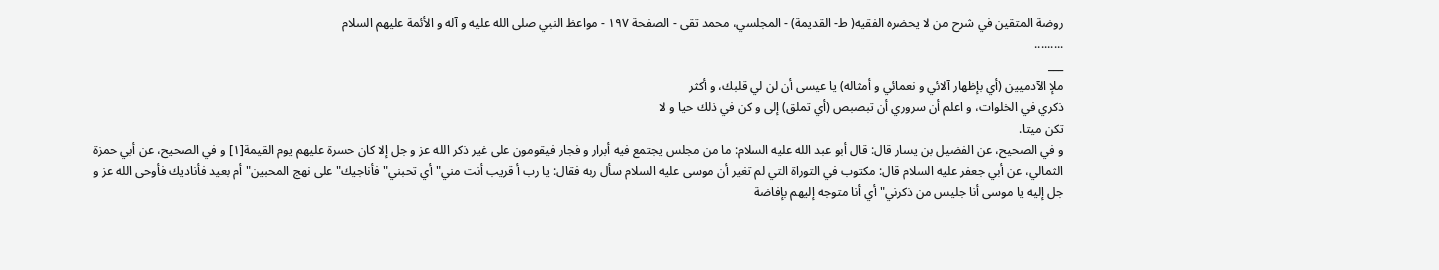روضة المتقين في شرح من لا يحضره الفقيه( ط- القديمة) - المجلسي، محمد تقى - الصفحة ١٩٧ - مواعظ النبي صلى الله عليه و آله و الأئمة عليهم السلام
.........
___
ملإ الآدميين (أي بإظهار آلائي و نعمائي و أمثاله) يا عيسى أن لن لي قلبك، و أكثر
ذكري في الخلوات، و اعلم أن سروري أن تبصبص (أي تملق) إلى و كن في ذلك حيا و لا
تكن ميتا.
و في الصحيح، عن الفضيل بن يسار قال: قال أبو عبد الله عليه السلام: ما من مجلس يجتمع فيه أبرار و فجار فيقومون على غير ذكر الله عز و جل إلا كان حسرة عليهم يوم القيمة[١] و في الصحيح، عن أبي حمزة الثمالي، عن أبي جعفر عليه السلام قال: مكتوب في التوراة التي لم تغير أن موسى عليه السلام سأل ربه فقال: يا رب أ قريب أنت مني" أي تحبني" فأناجيك" على نهج المحبين" أم بعيد فأناديك فأوحى الله عز و جل إليه يا موسى أنا جليس من ذكرني" أي أنا متوجه إليهم بإفاضة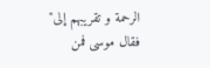الرحمة و تقريبهم إلى" فقال موسى فمن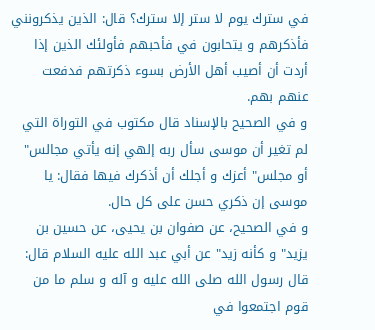في سترك يوم لا ستر إلا سترك؟ قال: الذين يذكرونني فأذكرهم و يتحابون في فأحبهم فأولئك الذين إذا أردت أن أصيب أهل الأرض بسوء ذكرتهم فدفعت عنهم بهم.
و في الصحيح بالإسناد قال مكتوب في التوراة التي لم تغير أن موسى سأل ربه إلهي إنه يأتي مجالس" أو مجلس" أعزك و أجلك أن أذكرك فيها فقال: يا موسى إن ذكري حسن على كل حال.
و في الصحيح، عن صفوان بن يحيى، عن حسين بن يزيد" و كأنه زيد" عن أبي عبد الله عليه السلام قال: قال رسول الله صلى الله عليه و آله و سلم ما من قوم اجتمعوا في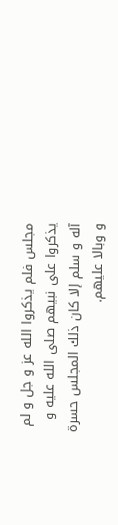مجلس فلم يذكروا الله عز و جل و لم يذكروا على نبيهم صلى الله عليه و آله و سلم إلا كان ذلك المجلس حسرة و وبالا عليهم.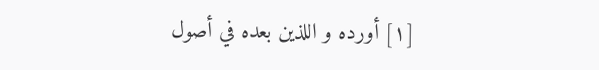[١] أورده و اللذين بعده في أصول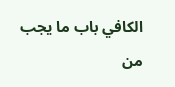الكافي باب ما يجب من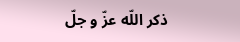ذكر اللّه عزّ و جلّ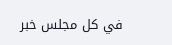في كل مجلس خبر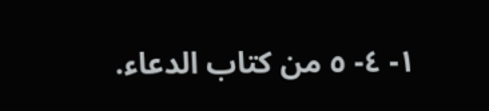١- ٤- ٥ من كتاب الدعاء.